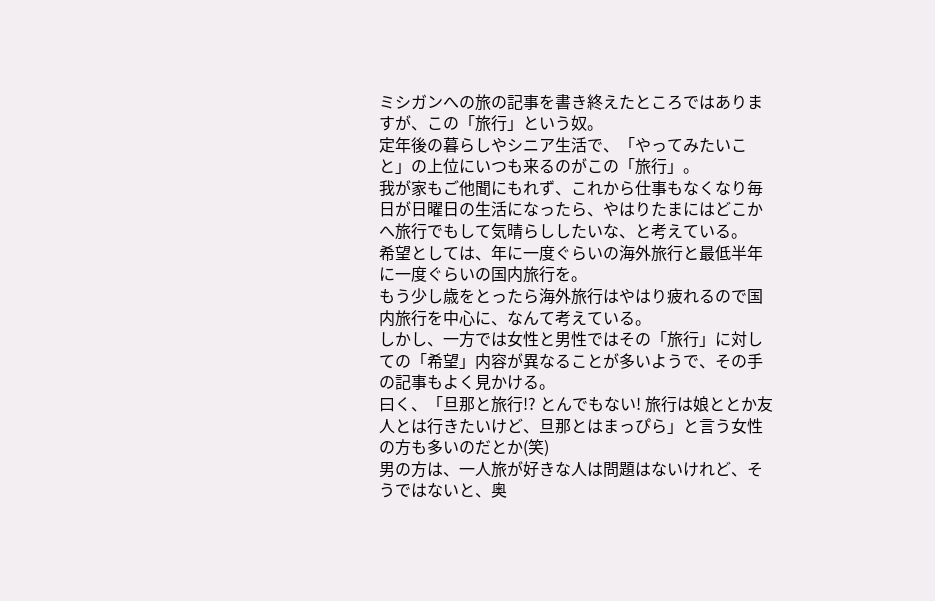ミシガンへの旅の記事を書き終えたところではありますが、この「旅行」という奴。
定年後の暮らしやシニア生活で、「やってみたいこと」の上位にいつも来るのがこの「旅行」。
我が家もご他聞にもれず、これから仕事もなくなり毎日が日曜日の生活になったら、やはりたまにはどこかへ旅行でもして気晴らししたいな、と考えている。
希望としては、年に一度ぐらいの海外旅行と最低半年に一度ぐらいの国内旅行を。
もう少し歳をとったら海外旅行はやはり疲れるので国内旅行を中心に、なんて考えている。
しかし、一方では女性と男性ではその「旅行」に対しての「希望」内容が異なることが多いようで、その手の記事もよく見かける。
曰く、「旦那と旅行!? とんでもない! 旅行は娘ととか友人とは行きたいけど、旦那とはまっぴら」と言う女性の方も多いのだとか(笑)
男の方は、一人旅が好きな人は問題はないけれど、そうではないと、奥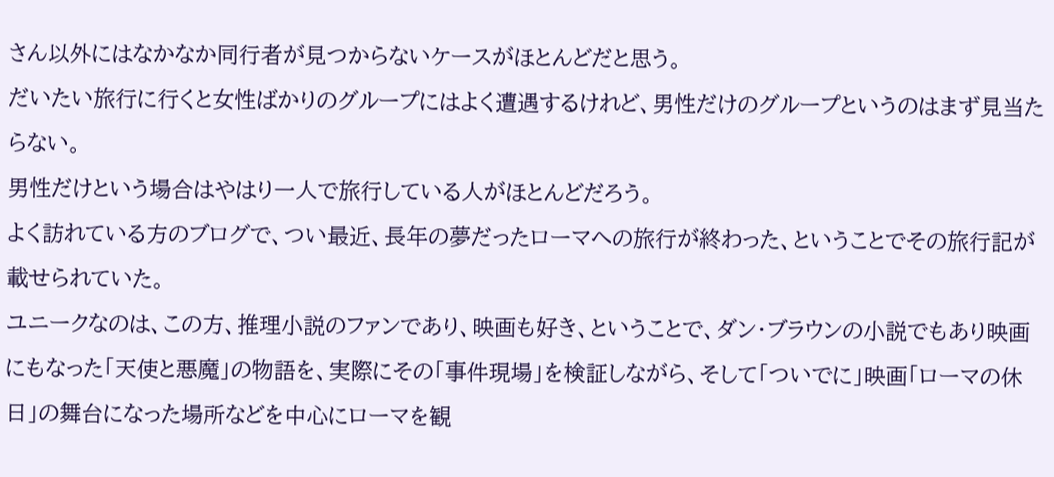さん以外にはなかなか同行者が見つからないケースがほとんどだと思う。
だいたい旅行に行くと女性ばかりのグループにはよく遭遇するけれど、男性だけのグループというのはまず見当たらない。
男性だけという場合はやはり一人で旅行している人がほとんどだろう。
よく訪れている方のブログで、つい最近、長年の夢だったローマへの旅行が終わった、ということでその旅行記が載せられていた。
ユニークなのは、この方、推理小説のファンであり、映画も好き、ということで、ダン・ブラウンの小説でもあり映画にもなった「天使と悪魔」の物語を、実際にその「事件現場」を検証しながら、そして「ついでに」映画「ローマの休日」の舞台になった場所などを中心にローマを観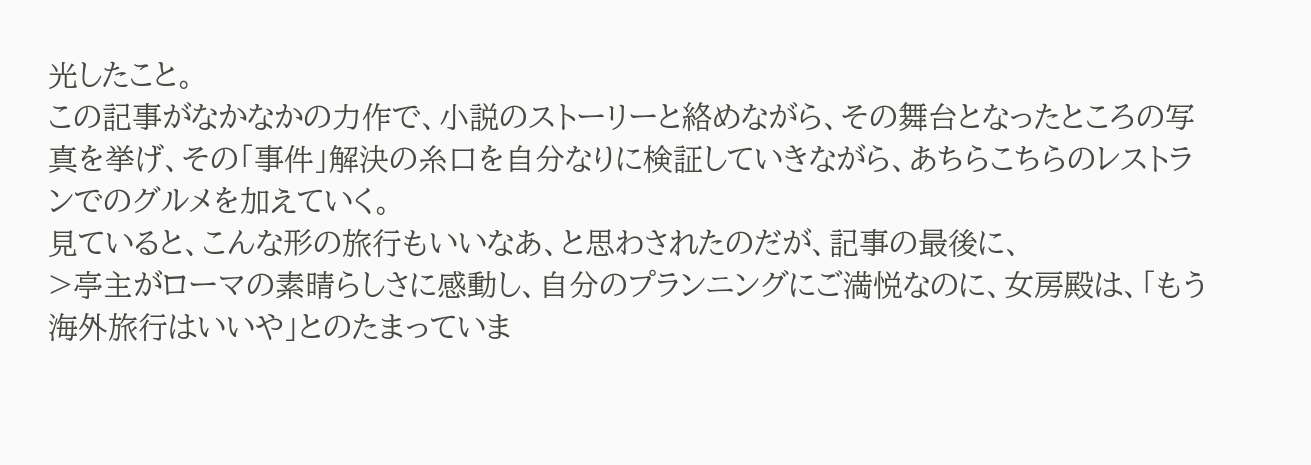光したこと。
この記事がなかなかの力作で、小説のストーリーと絡めながら、その舞台となったところの写真を挙げ、その「事件」解決の糸口を自分なりに検証していきながら、あちらこちらのレストランでのグルメを加えていく。
見ていると、こんな形の旅行もいいなあ、と思わされたのだが、記事の最後に、
>亭主がローマの素晴らしさに感動し、自分のプランニングにご満悦なのに、女房殿は、「もう海外旅行はいいや」とのたまっていま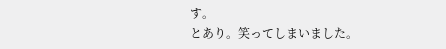す。
とあり。笑ってしまいました。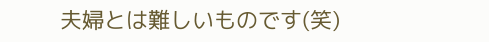夫婦とは難しいものです(笑)